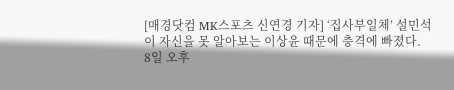[매경닷컴 MK스포츠 신연경 기자] ‘집사부일체’ 설민석이 자신을 못 알아보는 이상윤 때문에 충격에 빠졌다.
8일 오후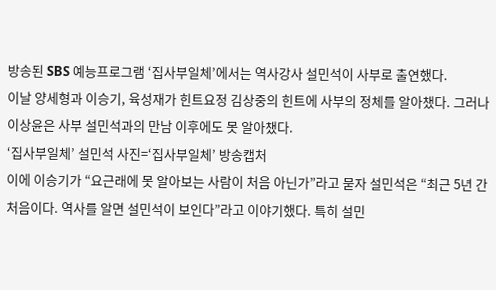방송된 SBS 예능프로그램 ‘집사부일체’에서는 역사강사 설민석이 사부로 출연했다.
이날 양세형과 이승기, 육성재가 힌트요정 김상중의 힌트에 사부의 정체를 알아챘다. 그러나 이상윤은 사부 설민석과의 만남 이후에도 못 알아챘다.
‘집사부일체’ 설민석 사진=‘집사부일체’ 방송캡처
이에 이승기가 “요근래에 못 알아보는 사람이 처음 아닌가”라고 묻자 설민석은 “최근 5년 간 처음이다. 역사를 알면 설민석이 보인다”라고 이야기했다. 특히 설민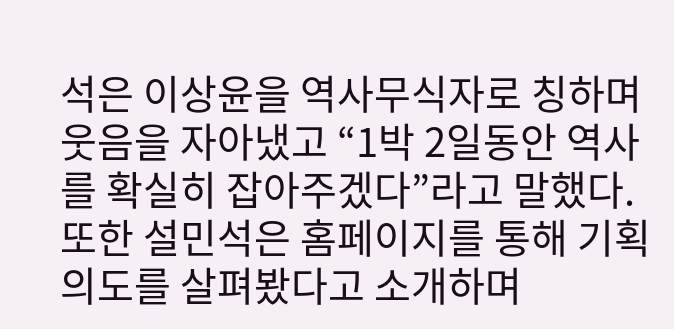석은 이상윤을 역사무식자로 칭하며 웃음을 자아냈고 “1박 2일동안 역사를 확실히 잡아주겠다”라고 말했다. 또한 설민석은 홈페이지를 통해 기획의도를 살펴봤다고 소개하며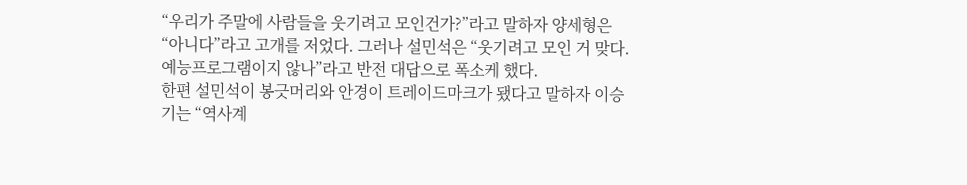“우리가 주말에 사람들을 웃기려고 모인건가?”라고 말하자 양세형은 “아니다”라고 고개를 저었다. 그러나 설민석은 “웃기려고 모인 거 맞다. 예능프로그램이지 않나”라고 반전 대답으로 폭소케 했다.
한편 설민석이 봉긋머리와 안경이 트레이드마크가 됐다고 말하자 이승기는 “역사계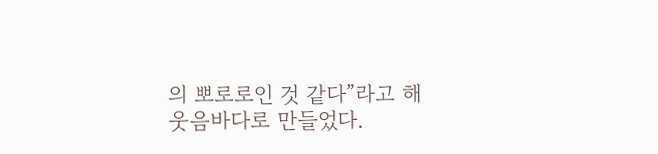의 뽀로로인 것 같다”라고 해 웃음바다로 만들었다.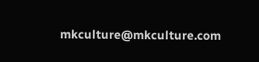mkculture@mkculture.com